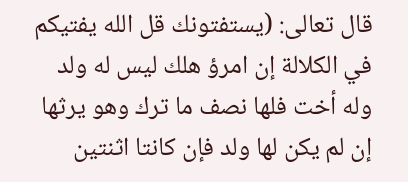قال تعالى: (يستفتونك قل الله يفتيكم في الكلالة إن امرؤ هلك ليس له ولد وله أخت فلها نصف ما ترك وهو يرثها إن لم يكن لها ولد فإن كانتا اثنتين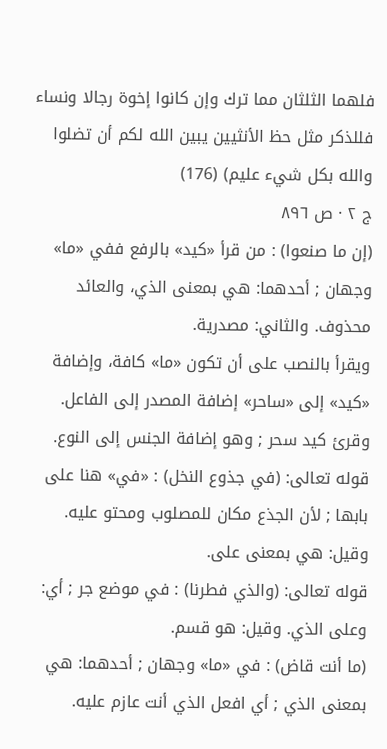فلهما الثلثان مما ترك وإن كانوا إخوة رجالا ونساء فللذكر مثل حظ الأنثيين يبين الله لكم أن تضلوا والله بكل شيء عليم) (176)
ج ٢ · ص ٨٩٦
(إن ما صنعوا) : من قرأ «كيد» بالرفع ففي «ما» وجهان ; أحدهما: هي بمعنى الذي، والعائد محذوف. والثاني: مصدرية.
ويقرأ بالنصب على أن تكون «ما» كافة، وإضافة «كيد» إلى «ساحر» إضافة المصدر إلى الفاعل.
وقرئ كيد سحر ; وهو إضافة الجنس إلى النوع.
قوله تعالى: (في جذوع النخل) : «في» هنا على بابها ; لأن الجذع مكان للمصلوب ومحتو عليه. وقيل: هي بمعنى على.
قوله تعالى: (والذي فطرنا) : في موضع جر ; أي: وعلى الذي. وقيل: هو قسم.
(ما أنت قاض) : في «ما» وجهان ; أحدهما: هي بمعنى الذي ; أي افعل الذي أنت عازم عليه.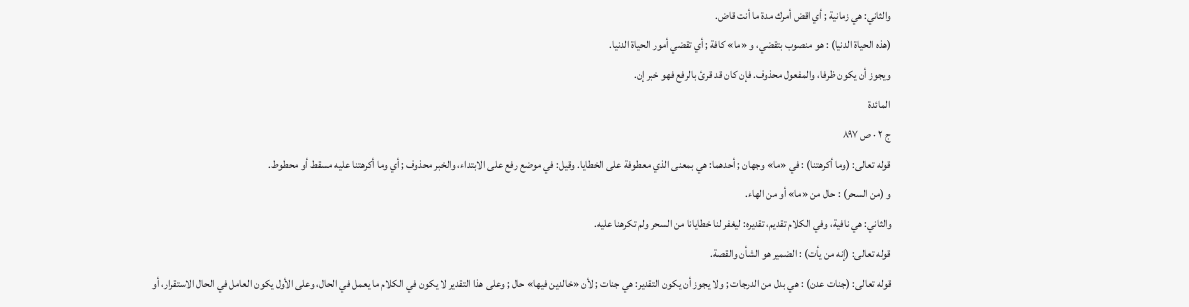والثاني: هي زمانية ; أي اقض أمرك مدة ما أنت قاض.
(هذه الحياة الدنيا) : هو منصوب بتقضي، و «ما» كافة ; أي تقضي أمور الحياة الدنيا.
ويجوز أن يكون ظرفا، والمفعول محذوف. فإن كان قد قرئ بالرفع فهو خبر إن.
المائدة
ج ٢ · ص ٨٩٧
قوله تعالى: (وما أكرهتنا) : في «ما» وجهان ; أحدهما: هي بمعنى الذي معطوفة على الخطايا. وقيل: في موضع رفع على الابتداء، والخبر محذوف ; أي وما أكرهتنا عليه مسقط أو محطوط.
و (من السحر) : حال من «ما» أو من الهاء.
والثاني: هي نافية، وفي الكلام تقديم، تقديره: ليغفر لنا خطايانا من السحر ولم تكرهنا عليه.
قوله تعالى: (إنه من يأت) : الضمير هو الشأن والقصة.
قوله تعالى: (جنات عدن) : هي بدل من الدرجات ; ولا يجوز أن يكون التقدير: هي جنات ; لأن «خالدين فيها» حال ; وعلى هذا التقدير لا يكون في الكلام ما يعمل في الحال، وعلى الأول يكون العامل في الحال الاستقرار، أو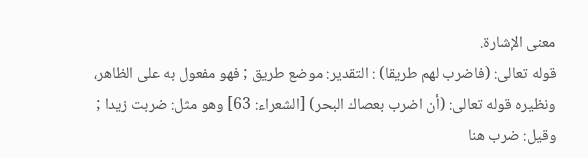معنى الإشارة.
قوله تعالى: (فاضرب لهم طريقا) : التقدير: موضع طريق ; فهو مفعول به على الظاهر، ونظيره قوله تعالى: (أن اضرب بعصاك البحر) [الشعراء: 63] وهو مثل: ضربت زيدا ; وقيل: ضرب هنا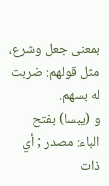بمعنى جعل وشرع، مثل قولهم: ضربت له بسهم.
و (يبسا) بفتح الباء: مصدر ; أي ذات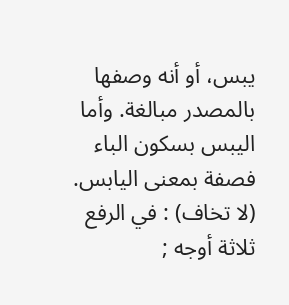يبس، أو أنه وصفها بالمصدر مبالغة. وأما اليبس بسكون الباء فصفة بمعنى اليابس.
(لا تخاف) : في الرفع ثلاثة أوجه ;